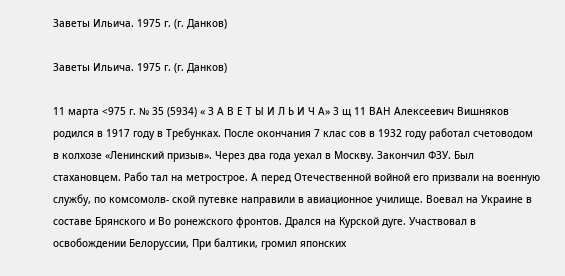Заветы Ильича. 1975 г. (г. Данков)

Заветы Ильича. 1975 г. (г. Данков)

11 марта <975 г. № 35 (5934) « З А В Е Т Ы И Л Ь И Ч А» 3 щ 11 ВАН Алексеевич Вишняков родился в 1917 году в Требунках. После окончания 7 клас сов в 1932 году работал счетоводом в колхозе «Ленинский призыв». Через два года уехал в Москву. Закончил ФЗУ. Был стахановцем. Рабо тал на метрострое. А перед Отечественной войной его призвали на военную службу, по комсомолв- ской путевке направили в авиационное училище. Воевал на Украине в составе Брянского и Во ронежского фронтов. Дрался на Курской дуге. Участвовал в освобождении Белоруссии, При балтики, громил японских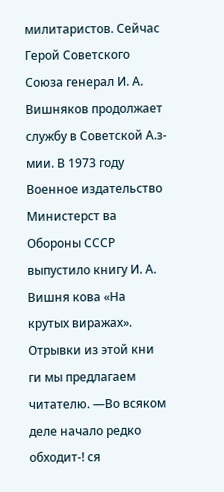милитаристов. Сейчас Герой Советского Союза генерал И. А. Вишняков продолжает службу в Советской А.з- мии. В 1973 году Военное издательство Министерст ва Обороны СССР выпустило книгу И. А. Вишня кова «На крутых виражах». Отрывки из этой кни ги мы предлагаем читателю. —Во всяком деле начало редко обходит-! ся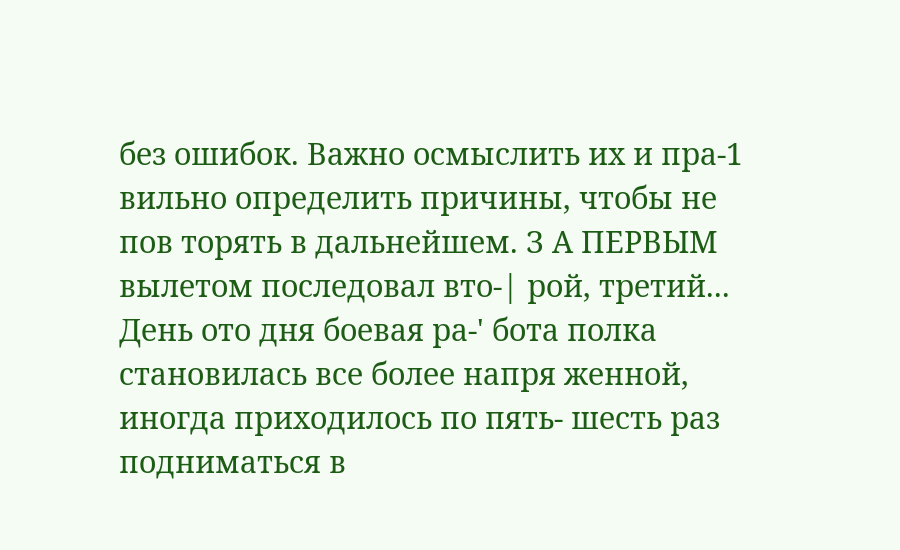без ошибок. Важно осмыслить их и пра-1 вильно определить причины, чтобы не пов торять в дальнейшем. З А ПЕРВЫМ вылетом последовал вто-| рой, третий... День ото дня боевая ра-' бота полка становилась все более напря женной, иногда приходилось по пять- шесть раз подниматься в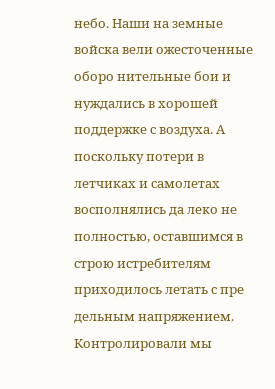небо. Наши на земные войска вели ожесточенные оборо нительные бои и нуждались в хорошей поддержке с воздуха. А поскольку потери в летчиках и самолетах восполнялись да леко не полностью, оставшимся в строю истребителям приходилось летать с пре дельным напряжением. Контролировали мы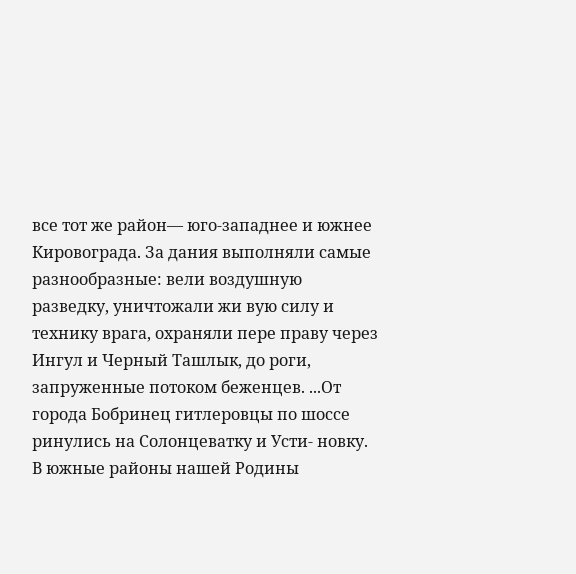все тот же район— юго-западнее и южнее Кировограда. За дания выполняли самые разнообразные: вели воздушную разведку, уничтожали жи вую силу и технику врага, охраняли пере праву через Ингул и Черный Ташлык, до роги, запруженные потоком беженцев. ...От города Бобринец гитлеровцы по шоссе ринулись на Солонцеватку и Усти- новку. В южные районы нашей Родины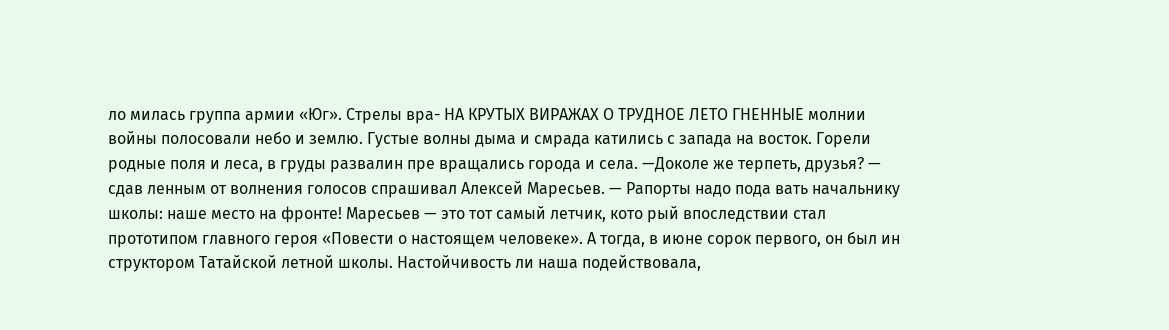ло милась группа армии «Юг». Стрелы вра- НА КРУТЫХ ВИРАЖАХ О ТРУДНОЕ ЛЕТО ГНЕННЫЕ молнии войны полосовали небо и землю. Густые волны дыма и смрада катились с запада на восток. Горели родные поля и леса, в груды развалин пре вращались города и села. —Доколе же терпеть, друзья? — сдав ленным от волнения голосов спрашивал Алексей Маресьев. — Рапорты надо пода вать начальнику школы: наше место на фронте! Маресьев — это тот самый летчик, кото рый впоследствии стал прототипом главного героя «Повести о настоящем человеке». А тогда, в июне сорок первого, он был ин структором Татайской летной школы. Настойчивость ли наша подействовала,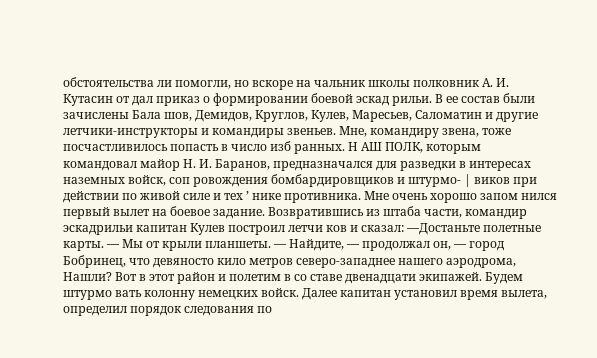обстоятельства ли помогли, но вскоре на чальник школы полковник А. И. Кутасин от дал приказ о формировании боевой эскад рильи. В ее состав были зачислены Бала шов, Демидов, Круглов, Кулев, Маресьев, Саломатин и другие летчики-инструкторы и командиры звеньев. Мне, командиру звена, тоже посчастливилось попасть в число изб ранных. Н АШ ПОЛК, которым командовал майор Н. И. Баранов, предназначался для разведки в интересах наземных войск, соп ровождения бомбардировщиков и штурмо- | виков при действии по живой силе и тех ’ нике противника. Мне очень хорошо запом нился первый вылет на боевое задание. Возвратившись из штаба части, командир эскадрильи капитан Кулев построил летчи ков и сказал: —Достаньте полетные карты. — Мы от крыли планшеты. — Найдите, — продолжал он, — город Бобринец, что девяносто кило метров северо-западнее нашего аэродрома, Нашли? Вот в этот район и полетим в со ставе двенадцати экипажей. Будем штурмо вать колонну немецких войск. Далее капитан установил время вылета, определил порядок следования по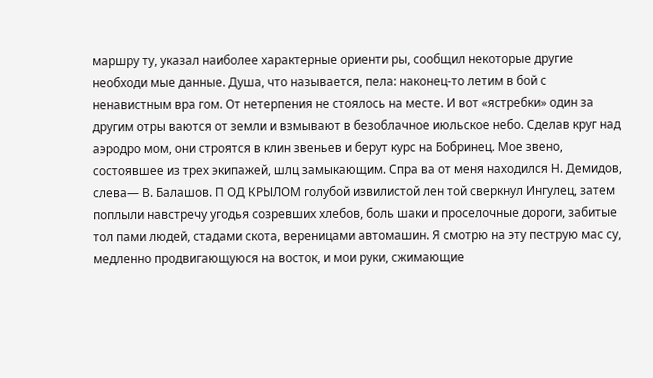маршру ту, указал наиболее характерные ориенти ры, сообщил некоторые другие необходи мые данные. Душа, что называется, пела: наконец-то летим в бой с ненавистным вра гом. От нетерпения не стоялось на месте. И вот «ястребки» один за другим отры ваются от земли и взмывают в безоблачное июльское небо. Сделав круг над аэродро мом, они строятся в клин звеньев и берут курс на Бобринец. Мое звено, состоявшее из трех экипажей, шлц замыкающим. Спра ва от меня находился Н. Демидов, слева— В. Балашов. П ОД КРЫЛОМ голубой извилистой лен той сверкнул Ингулец, затем поплыли навстречу угодья созревших хлебов, боль шаки и проселочные дороги, забитые тол пами людей, стадами скота, вереницами автомашин. Я смотрю на эту пеструю мас су, медленно продвигающуюся на восток, и мои руки, сжимающие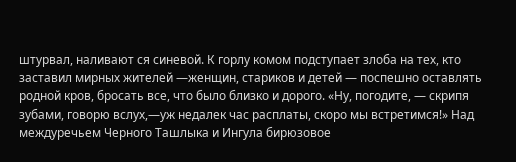штурвал, наливают ся синевой. К горлу комом подступает злоба на тех, кто заставил мирных жителей —женщин, стариков и детей — поспешно оставлять родной кров, бросать все, что было близко и дорого. «Ну, погодите, — скрипя зубами, говорю вслух,—уж недалек час расплаты, скоро мы встретимся!» Над междуречьем Черного Ташлыка и Ингула бирюзовое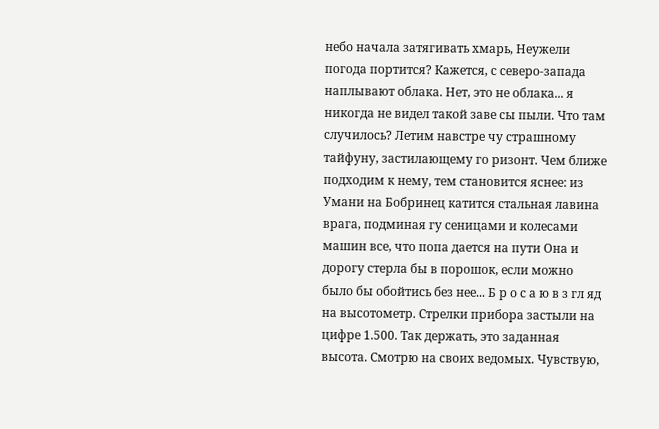небо начала затягивать хмарь, Неужели погода портится? Кажется, с северо-запада наплывают облака. Нет, это не облака... я никогда не видел такой заве сы пыли. Что там случилось? Летим навстре чу страшному тайфуну, застилающему го ризонт. Чем ближе подходим к нему, тем становится яснее: из Умани на Бобринец катится стальная лавина врага, подминая гу сеницами и колесами машин все, что попа дается на пути Она и дорогу стерла бы в порошок, если можно было бы обойтись без нее... Б р о с а ю в з гл яд на высотометр. Стрелки прибора застыли на цифре 1.500. Так держать, это заданная высота. Смотрю на своих ведомых. Чувствую,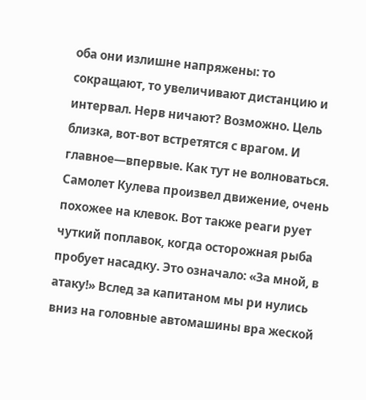оба они излишне напряжены: то сокращают, то увеличивают дистанцию и интервал. Нерв ничают? Возможно. Цель близка, вот-вот встретятся с врагом. И главное—впервые. Как тут не волноваться. Самолет Кулева произвел движение, очень похожее на клевок. Вот также реаги рует чуткий поплавок, когда осторожная рыба пробует насадку. Это означало: «За мной, в атаку!» Вслед за капитаном мы ри нулись вниз на головные автомашины вра жеской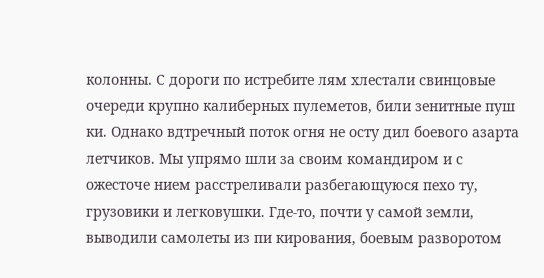колонны. С дороги по истребите лям хлестали свинцовые очереди крупно калиберных пулеметов, били зенитные пуш ки. Однако вдтречный поток огня не осту дил боевого азарта летчиков. Мы упрямо шли за своим командиром и с ожесточе нием расстреливали разбегающуюся пехо ту, грузовики и легковушки. Где-то, почти у самой земли, выводили самолеты из пи кирования, боевым разворотом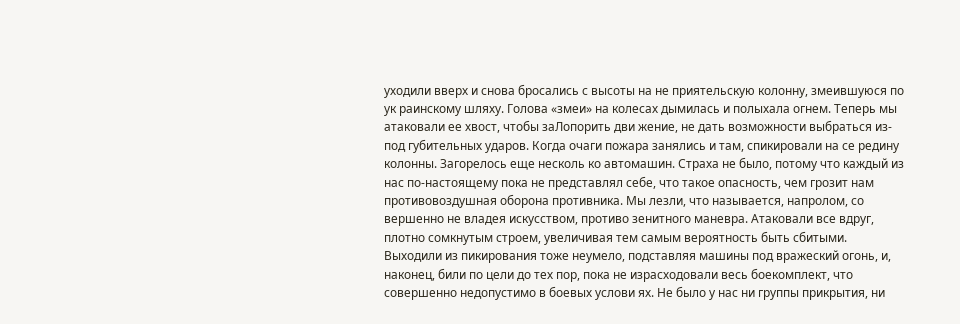уходили вверх и снова бросались с высоты на не приятельскую колонну, змеившуюся по ук раинскому шляху. Голова «змеи» на колесах дымилась и полыхала огнем. Теперь мы атаковали ее хвост, чтобы заЛопорить дви жение, не дать возможности выбраться из- под губительных ударов. Когда очаги пожара занялись и там, спикировали на се редину колонны. Загорелось еще несколь ко автомашин. Страха не было, потому что каждый из нас по-настоящему пока не представлял себе, что такое опасность, чем грозит нам противовоздушная оборона противника. Мы лезли, что называется, напролом, со вершенно не владея искусством, противо зенитного маневра. Атаковали все вдруг, плотно сомкнутым строем, увеличивая тем самым вероятность быть сбитыми. Выходили из пикирования тоже неумело, подставляя машины под вражеский огонь, и, наконец, били по цели до тех пор, пока не израсходовали весь боекомплект, что совершенно недопустимо в боевых услови ях. Не было у нас ни группы прикрытия, ни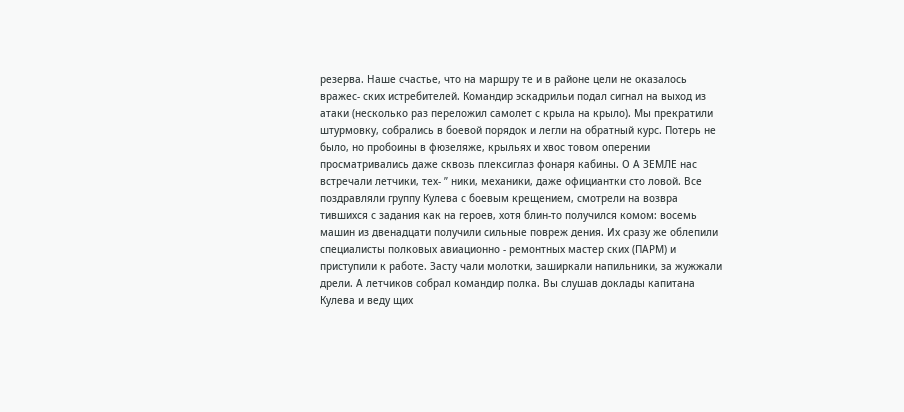резерва. Наше счастье, что на маршру те и в районе цели не оказалось вражес- ских истребителей. Командир эскадрильи подал сигнал на выход из атаки (несколько раз переложил самолет с крыла на крыло). Мы прекратили штурмовку, собрались в боевой порядок и легли на обратный курс. Потерь не было, но пробоины в фюзеляже, крыльях и хвос товом оперении просматривались даже сквозь плексиглаз фонаря кабины. О А ЗЕМЛЕ нас встречали летчики, тех- ” ники, механики, даже официантки сто ловой. Все поздравляли группу Кулева с боевым крещением, смотрели на возвра тившихся с задания как на героев, хотя блин-то получился комом: восемь машин из двенадцати получили сильные повреж дения. Их сразу же облепили специалисты полковых авиационно - ремонтных мастер ских (ПАРМ) и приступили к работе. Засту чали молотки, заширкали напильники, за жужжали дрели. А летчиков собрал командир полка. Вы слушав доклады капитана Кулева и веду щих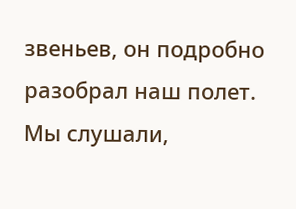звеньев, он подробно разобрал наш полет. Мы слушали,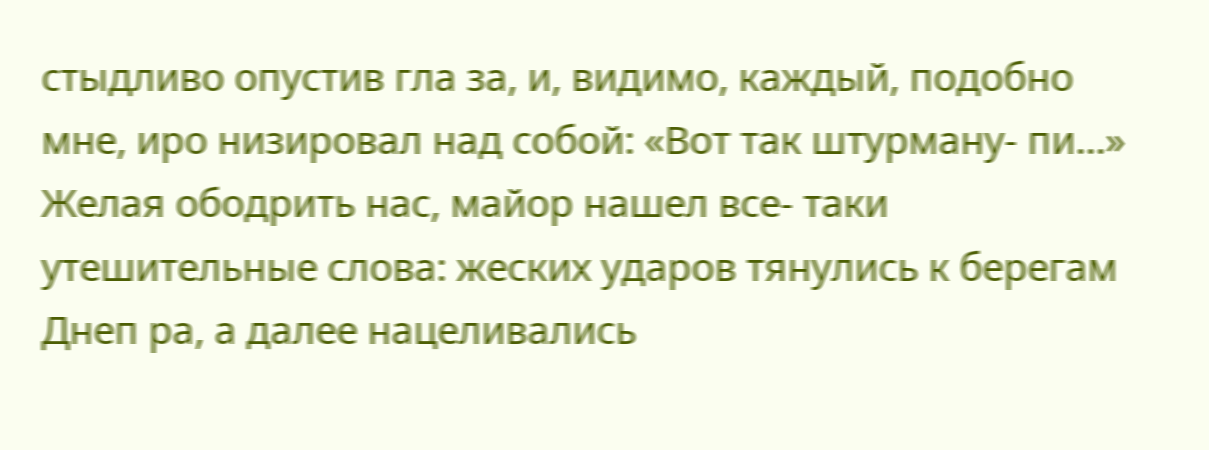стыдливо опустив гла за, и, видимо, каждый, подобно мне, иро низировал над собой: «Вот так штурману- пи...» Желая ободрить нас, майор нашел все- таки утешительные слова: жеских ударов тянулись к берегам Днеп ра, а далее нацеливались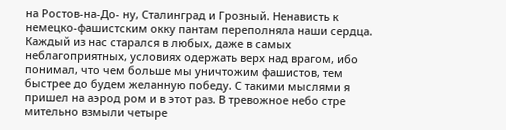на Ростов-на-До- ну, Сталинград и Грозный. Ненависть к немецко-фашистским окку пантам переполняла наши сердца. Каждый из нас старался в любых, даже в самых неблагоприятных, условиях одержать верх над врагом, ибо понимал, что чем больше мы уничтожим фашистов, тем быстрее до будем желанную победу. С такими мыслями я пришел на аэрод ром и в этот раз. В тревожное небо стре мительно взмыли четыре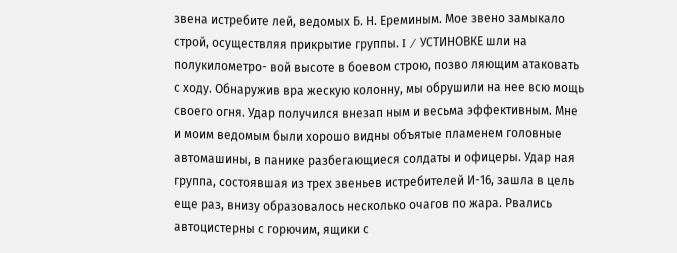звена истребите лей, ведомых Б. Н. Ереминым. Мое звено замыкало строй, осуществляя прикрытие группы. I / УСТИНОВКЕ шли на полукилометро- вой высоте в боевом строю, позво ляющим атаковать с ходу. Обнаружив вра жескую колонну, мы обрушили на нее всю мощь своего огня. Удар получился внезап ным и весьма эффективным. Мне и моим ведомым были хорошо видны объятые пламенем головные автомашины, в панике разбегающиеся солдаты и офицеры. Удар ная группа, состоявшая из трех звеньев истребителей И-16, зашла в цель еще раз, внизу образовалось несколько очагов по жара. Рвались автоцистерны с горючим, ящики с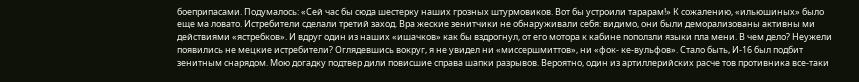боеприпасами. Подумалось: «Сей час бы сюда шестерку наших грозных штурмовиков. Вот бы устроили тарарам!» К сожалению, «ильюшиных» было еще ма ловато. Истребители сделали третий заход. Вра жеские зенитчики не обнаруживали себя: видимо, они были деморализованы активны ми действиями «ястребков». И вдруг один из наших «ишачков» как бы вздрогнул, от его мотора к кабине поползли языки пла мени. В чем дело? Неужели появились не мецкие истребители? Оглядевшись вокруг, я не увидел ни «миссершмиттов», ни «фок- ке-вульфов». Стало быть, И-16 был подбит зенитным снарядом. Мою догадку подтвер дили повисшие справа шапки разрывов. Вероятно, один из артиллерийских расче тов противника все-таки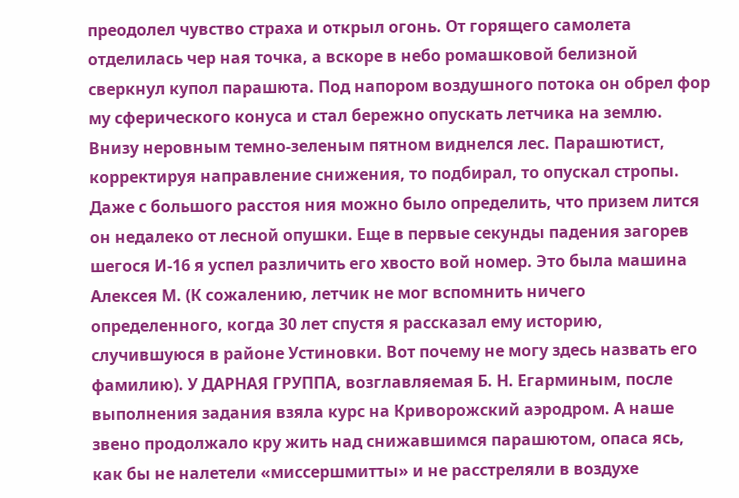преодолел чувство страха и открыл огонь. От горящего самолета отделилась чер ная точка, а вскоре в небо ромашковой белизной сверкнул купол парашюта. Под напором воздушного потока он обрел фор му сферического конуса и стал бережно опускать летчика на землю. Внизу неровным темно-зеленым пятном виднелся лес. Парашютист, корректируя направление снижения, то подбирал, то опускал стропы. Даже с большого расстоя ния можно было определить, что призем лится он недалеко от лесной опушки. Еще в первые секунды падения загорев шегося И-16 я успел различить его хвосто вой номер. Это была машина Алексея М. (К сожалению, летчик не мог вспомнить ничего определенного, когда 30 лет спустя я рассказал ему историю, случившуюся в районе Устиновки. Вот почему не могу здесь назвать его фамилию). У ДАРНАЯ ГРУППА, возглавляемая Б. Н. Егарминым, после выполнения задания взяла курс на Криворожский аэродром. А наше звено продолжало кру жить над снижавшимся парашютом, опаса ясь, как бы не налетели «миссершмитты» и не расстреляли в воздухе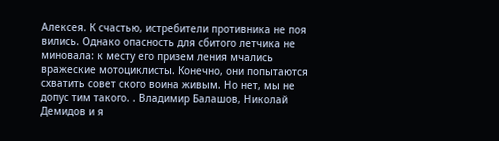Алексея. К счастью, истребители противника не поя вились. Однако опасность для сбитого летчика не миновала: к месту его призем ления мчались вражеские мотоциклисты. Конечно, они попытаются схватить совет ского воина живым. Но нет, мы не допус тим такого. . Владимир Балашов, Николай Демидов и я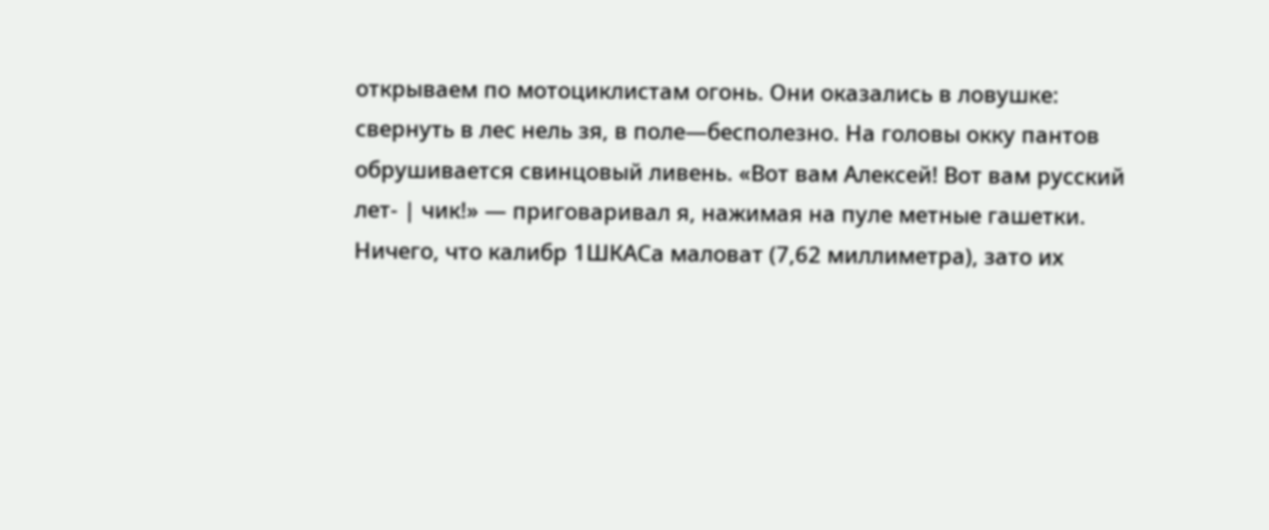открываем по мотоциклистам огонь. Они оказались в ловушке: свернуть в лес нель зя, в поле—бесполезно. На головы окку пантов обрушивается свинцовый ливень. «Вот вам Алексей! Вот вам русский лет- | чик!» — приговаривал я, нажимая на пуле метные гашетки. Ничего, что калибр 1ШКАСа маловат (7,62 миллиметра), зато их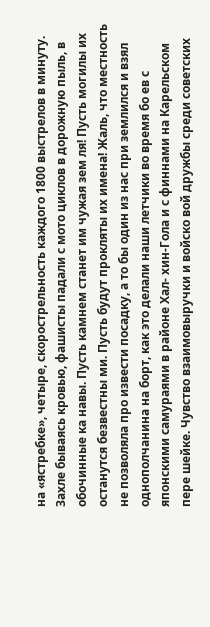на «ястребке», четыре, скорострельность каждого 1800 выстрелов в минуту. Захле бываясь кровью, фашисты падали с мото циклов в дорожную пыль, в обочинные ка навы. Пусть камнем станет им чужая зем ля! Пусть могилы их останутся безвестны ми. Пусть будут прокляты их имена! Жаль, что местность не позволяла про извести посадку, а то бы один из нас при землился и взял однополчанина на борт, как это делали наши летчики во время бо ев с японскими самураями в районе Хал- хин-Гола и с финнами на Карельском пере шейке. Чувство взаимовыручки и войско вой дружбы среди советских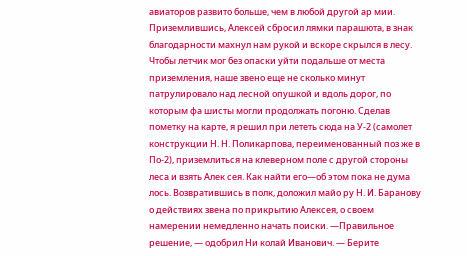авиаторов развито больше, чем в любой другой ар мии. Приземлившись, Алексей сбросил лямки парашюта, в знак благодарности махнул нам рукой и вскоре скрылся в лесу. Чтобы летчик мог без опаски уйти подальше от места приземления, наше звено еще не сколько минут патрулировало над лесной опушкой и вдоль дорог, по которым фа шисты могли продолжать погоню. Сделав пометку на карте, я решил при лететь сюда на У-2 (самолет конструкции Н. Н. Поликарпова, переименованный поз же в По-2), приземлиться на клеверном поле с другой стороны леса и взять Алек сея. Как найти его—об этом пока не дума лось. Возвратившись в полк, доложил майо ру Н. И. Баранову о действиях звена по прикрытию Алексея, о своем намерении немедленно начать поиски. —Правильное решение, — одобрил Ни колай Иванович. — Берите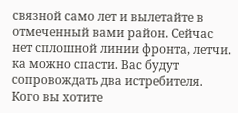связной само лет и вылетайте в отмеченный вами район. Сейчас нет сплошной линии фронта, летчи. ка можно спасти. Вас будут сопровождать два истребителя. Кого вы хотите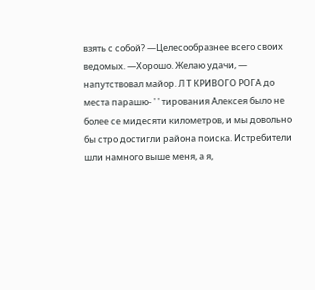взять с собой? —Целесообразнее всего своих ведомых. —Хорошо. Желаю удачи, — напутствовал майор. Л Т КРИВОГО РОГА до места парашю- ' ' тирования Алексея было не более се мидесяти километров, и мы довольно бы стро достигли района поиска. Истребители шли намного выше меня, а я,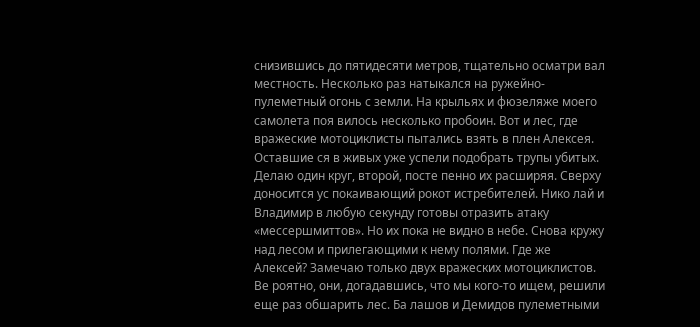снизившись до пятидесяти метров, тщательно осматри вал местность. Несколько раз натыкался на ружейно-пулеметный огонь с земли. На крыльях и фюзеляже моего самолета поя вилось несколько пробоин. Вот и лес, где вражеские мотоциклисты пытались взять в плен Алексея. Оставшие ся в живых уже успели подобрать трупы убитых. Делаю один круг, второй, посте пенно их расширяя. Сверху доносится ус покаивающий рокот истребителей. Нико лай и Владимир в любую секунду готовы отразить атаку «мессершмиттов». Но их пока не видно в небе. Снова кружу над лесом и прилегающими к нему полями. Где же Алексей? Замечаю только двух вражеских мотоциклистов. Ве роятно, они, догадавшись, что мы кого-то ищем, решили еще раз обшарить лес. Ба лашов и Демидов пулеметными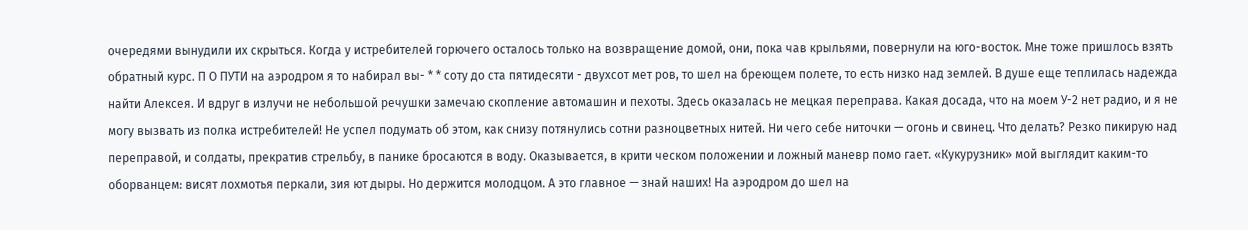очередями вынудили их скрыться. Когда у истребителей горючего осталось только на возвращение домой, они, пока чав крыльями, повернули на юго-восток. Мне тоже пришлось взять обратный курс. П О ПУТИ на аэродром я то набирал вы- * * соту до ста пятидесяти - двухсот мет ров, то шел на бреющем полете, то есть низко над землей. В душе еще теплилась надежда найти Алексея. И вдруг в излучи не небольшой речушки замечаю скопление автомашин и пехоты. Здесь оказалась не мецкая переправа. Какая досада, что на моем У-2 нет радио, и я не могу вызвать из полка истребителей! Не успел подумать об этом, как снизу потянулись сотни разноцветных нитей. Ни чего себе ниточки — огонь и свинец. Что делать? Резко пикирую над переправой, и солдаты, прекратив стрельбу, в панике бросаются в воду. Оказывается, в крити ческом положении и ложный маневр помо гает. «Кукурузник» мой выглядит каким-то оборванцем: висят лохмотья перкали, зия ют дыры. Но держится молодцом. А это главное — знай наших! На аэродром до шел на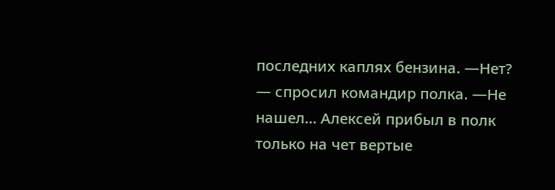последних каплях бензина. —Нет? — спросил командир полка. —Не нашел... Алексей прибыл в полк только на чет вертые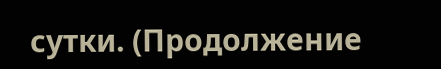сутки. (Продолжение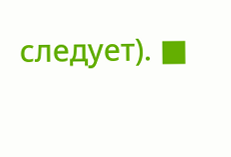следует). ■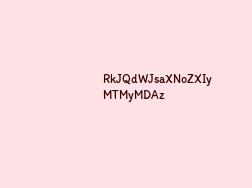RkJQdWJsaXNoZXIy MTMyMDAz